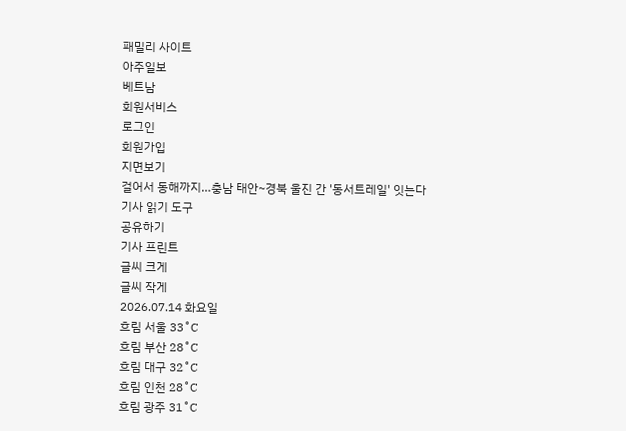패밀리 사이트
아주일보
베트남
회원서비스
로그인
회원가입
지면보기
걸어서 동해까지…충남 태안~경북 울진 간 '동서트레일' 잇는다
기사 읽기 도구
공유하기
기사 프린트
글씨 크게
글씨 작게
2026.07.14 화요일
흐림 서울 33˚C
흐림 부산 28˚C
흐림 대구 32˚C
흐림 인천 28˚C
흐림 광주 31˚C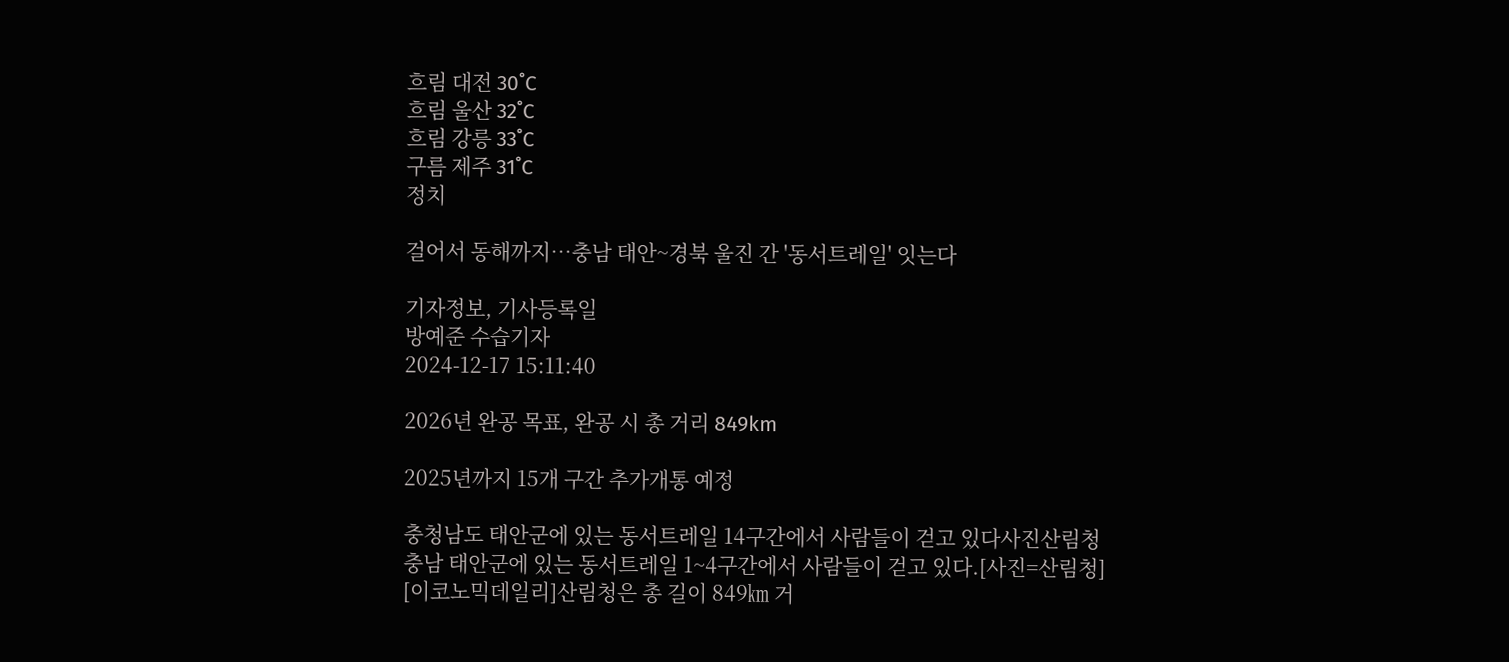흐림 대전 30˚C
흐림 울산 32˚C
흐림 강릉 33˚C
구름 제주 31˚C
정치

걸어서 동해까지…충남 태안~경북 울진 간 '동서트레일' 잇는다

기자정보, 기사등록일
방예준 수습기자
2024-12-17 15:11:40

2026년 완공 목표, 완공 시 총 거리 849km

2025년까지 15개 구간 추가개통 예정

충청남도 태안군에 있는 동서트레일 14구간에서 사람들이 걷고 있다사진산림청
충남 태안군에 있는 동서트레일 1~4구간에서 사람들이 걷고 있다.[사진=산림청]
[이코노믹데일리]산림청은 총 길이 849㎞ 거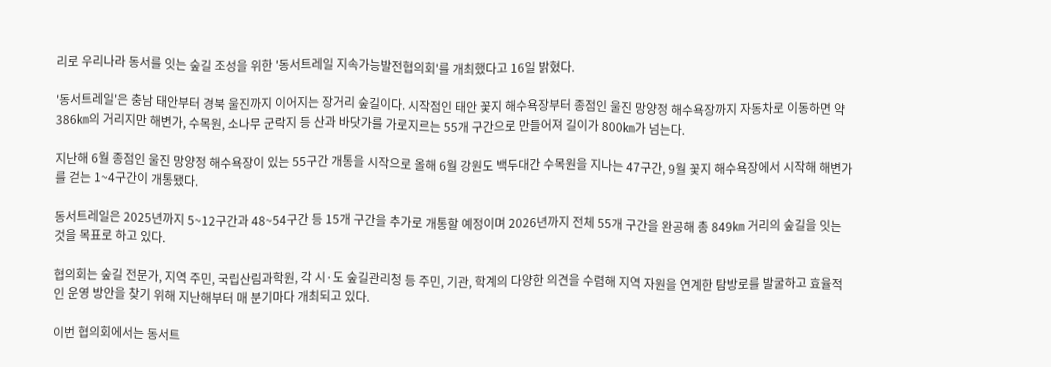리로 우리나라 동서를 잇는 숲길 조성을 위한 '동서트레일 지속가능발전협의회'를 개최했다고 16일 밝혔다.

'동서트레일'은 충남 태안부터 경북 울진까지 이어지는 장거리 숲길이다. 시작점인 태안 꽃지 해수욕장부터 종점인 울진 망양정 해수욕장까지 자동차로 이동하면 약 386㎞의 거리지만 해변가, 수목원, 소나무 군락지 등 산과 바닷가를 가로지르는 55개 구간으로 만들어져 길이가 800㎞가 넘는다.

지난해 6월 종점인 울진 망양정 해수욕장이 있는 55구간 개통을 시작으로 올해 6월 강원도 백두대간 수목원을 지나는 47구간, 9월 꽃지 해수욕장에서 시작해 해변가를 걷는 1~4구간이 개통됐다.

동서트레일은 2025년까지 5~12구간과 48~54구간 등 15개 구간을 추가로 개통할 예정이며 2026년까지 전체 55개 구간을 완공해 총 849㎞ 거리의 숲길을 잇는 것을 목표로 하고 있다.

협의회는 숲길 전문가, 지역 주민, 국립산림과학원, 각 시·도 숲길관리청 등 주민, 기관, 학계의 다양한 의견을 수렴해 지역 자원을 연계한 탐방로를 발굴하고 효율적인 운영 방안을 찾기 위해 지난해부터 매 분기마다 개최되고 있다.

이번 협의회에서는 동서트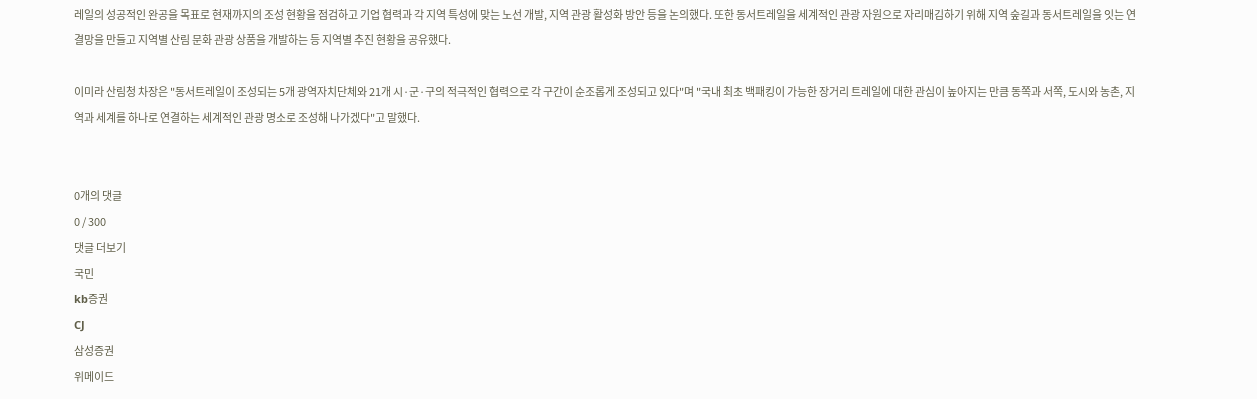레일의 성공적인 완공을 목표로 현재까지의 조성 현황을 점검하고 기업 협력과 각 지역 특성에 맞는 노선 개발, 지역 관광 활성화 방안 등을 논의했다. 또한 동서트레일을 세계적인 관광 자원으로 자리매김하기 위해 지역 숲길과 동서트레일을 잇는 연결망을 만들고 지역별 산림 문화 관광 상품을 개발하는 등 지역별 추진 현황을 공유했다.

이미라 산림청 차장은 "동서트레일이 조성되는 5개 광역자치단체와 21개 시·군·구의 적극적인 협력으로 각 구간이 순조롭게 조성되고 있다"며 "국내 최초 백패킹이 가능한 장거리 트레일에 대한 관심이 높아지는 만큼 동쪽과 서쪽, 도시와 농촌, 지역과 세계를 하나로 연결하는 세계적인 관광 명소로 조성해 나가겠다"고 말했다.


0개의 댓글
0 / 300
댓글 더보기
국민
kb증권
CJ
삼성증권
위메이드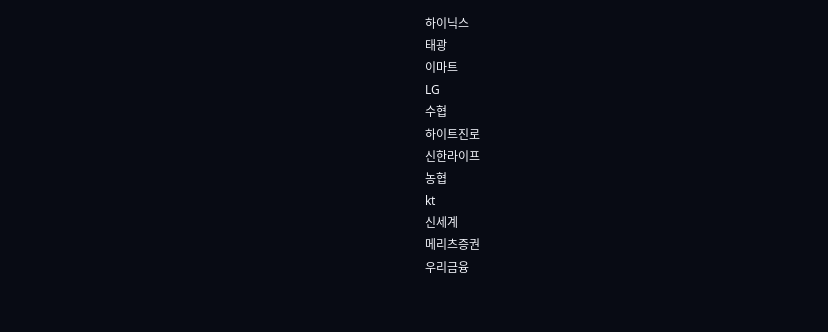하이닉스
태광
이마트
LG
수협
하이트진로
신한라이프
농협
kt
신세계
메리츠증권
우리금융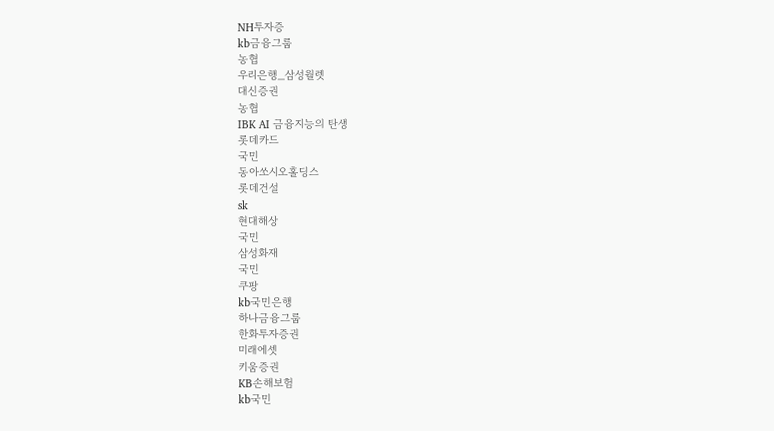NH투자증
kb금융그룹
농협
우리은행_삼성월렛
대신증권
농협
IBK AI 금융지능의 탄생
롯데카드
국민
동아쏘시오홀딩스
롯데건설
sk
현대해상
국민
삼성화재
국민
쿠팡
kb국민은행
하나금융그룹
한화투자증권
미래에셋
키움증권
KB손해보험
kb국민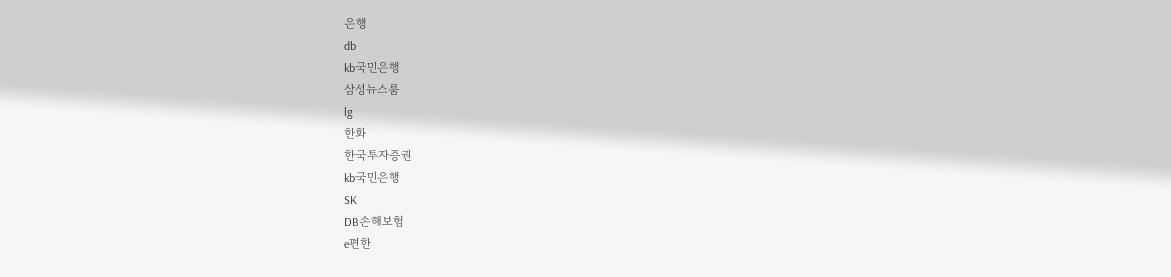은행
db
kb국민은행
삼성뉴스룸
lg
한화
한국투자증권
kb국민은행
SK
DB손해보험
e편한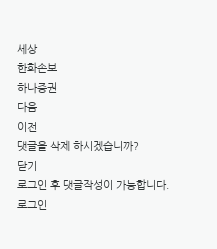세상
한화손보
하나증권
다음
이전
댓글을 삭제 하시겠습니까?
닫기
로그인 후 댓글작성이 가능합니다.
로그인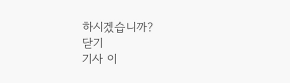하시겠습니까?
닫기
기사 이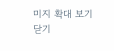미지 확대 보기
닫기